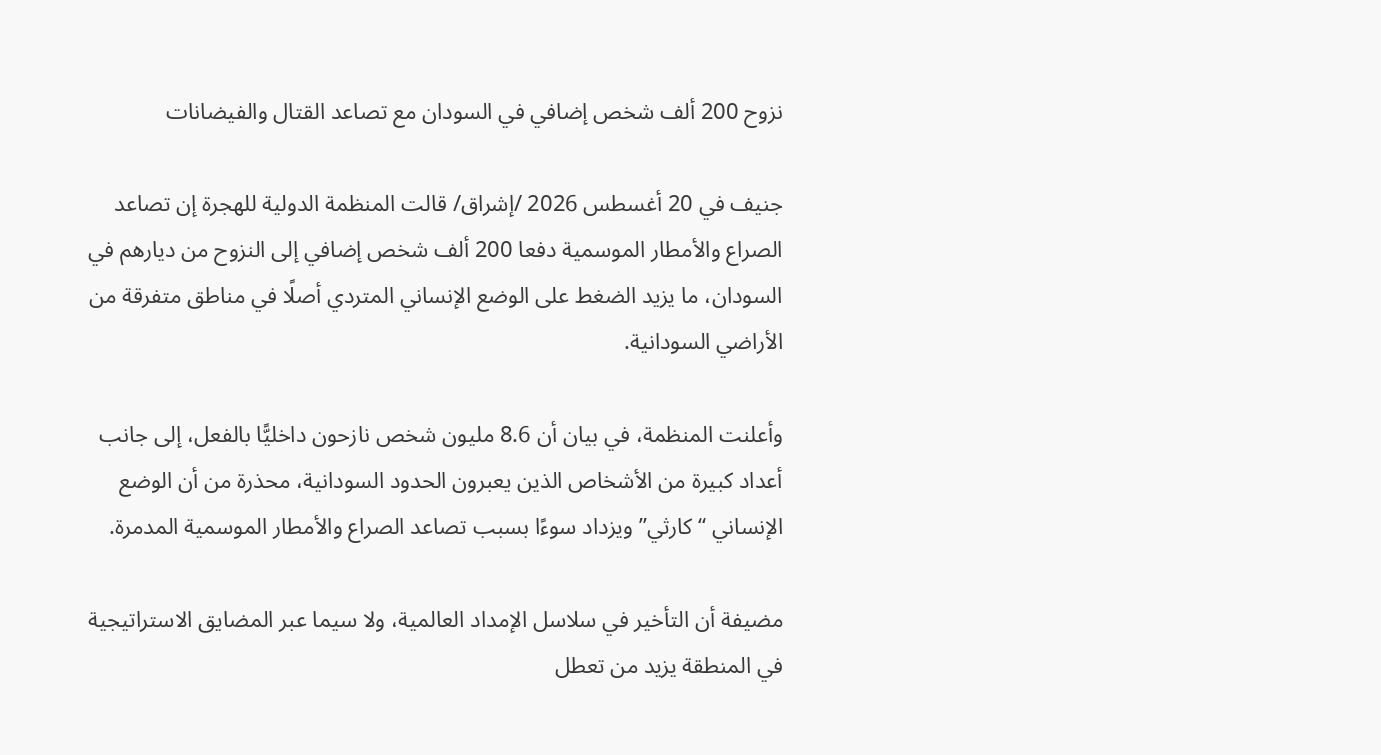نزوح 200 ألف شخص إضافي في السودان مع تصاعد القتال والفيضانات

جنيف في 20 أغسطس 2026 /إشراق/ قالت المنظمة الدولية للهجرة إن تصاعد الصراع والأمطار الموسمية دفعا 200 ألف شخص إضافي إلى النزوح من ديارهم في السودان، ما يزيد الضغط على الوضع الإنساني المتردي أصلًا في مناطق متفرقة من الأراضي السودانية.

وأعلنت المنظمة، في بيان أن 8.6 مليون شخص نازحون داخليًّا بالفعل، إلى جانب أعداد كبيرة من الأشخاص الذين يعبرون الحدود السودانية، محذرة من أن الوضع الإنساني “كارثي” ويزداد سوءًا بسبب تصاعد الصراع والأمطار الموسمية المدمرة.

مضيفة أن التأخير في سلاسل الإمداد العالمية، ولا سيما عبر المضايق الاستراتيجية في المنطقة يزيد من تعطل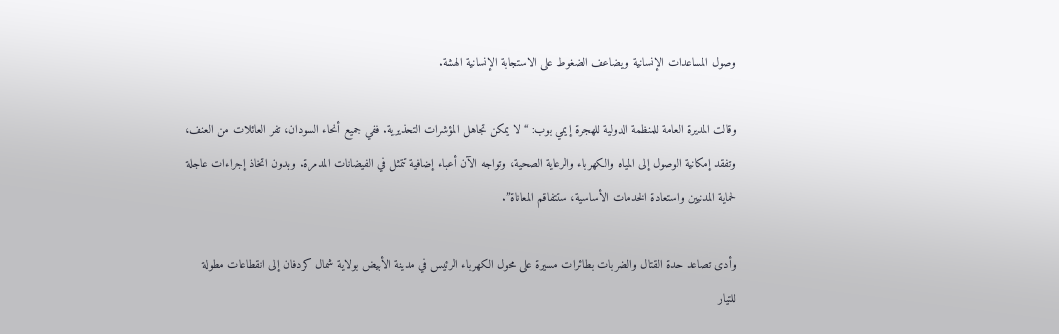وصول المساعدات الإنسانية ويضاعف الضغوط على الاستجابة الإنسانية الهشة.

وقالت المديرة العامة للمنظمة الدولية للهجرة إيمي بوب: “لا يمكن تجاهل المؤشرات التحذيرية. ففي جميع أنحاء السودان، تفر العائلات من العنف، وتفقد إمكانية الوصول إلى المياه والكهرباء والرعاية الصحية، وتواجه الآن أعباء إضافية تتمثل في الفيضانات المدمرة. وبدون اتخاذ إجراءات عاجلة لحماية المدنيين واستعادة الخدمات الأساسية، ستتفاقم المعاناة”.

وأدى تصاعد حدة القتال والضربات بطائرات مسيرة على محول الكهرباء الرئيس في مدينة الأبيض بولاية شمال كردفان إلى انقطاعات مطولة للتيار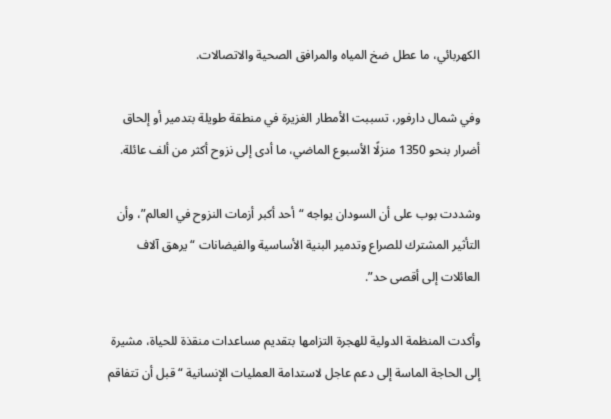الكهربائي، ما عطل ضخ المياه والمرافق الصحية والاتصالات.

وفي شمال دارفور، تسببت الأمطار الغزيرة في منطقة طويلة بتدمير أو إلحاق أضرار بنحو 1350 منزلًا الأسبوع الماضي، ما أدى إلى نزوح أكثر من ألف عائلة.

وشددت بوب على أن السودان يواجه “أحد أكبر أزمات النزوح في العالم”، وأن التأثير المشترك للصراع وتدمير البنية الأساسية والفيضانات “يرهق آلاف العائلات إلى أقصى حد”.

وأكدت المنظمة الدولية للهجرة التزامها بتقديم مساعدات منقذة للحياة، مشيرة إلى الحاجة الماسة إلى دعم عاجل لاستدامة العمليات الإنسانية “قبل أن تتفاقم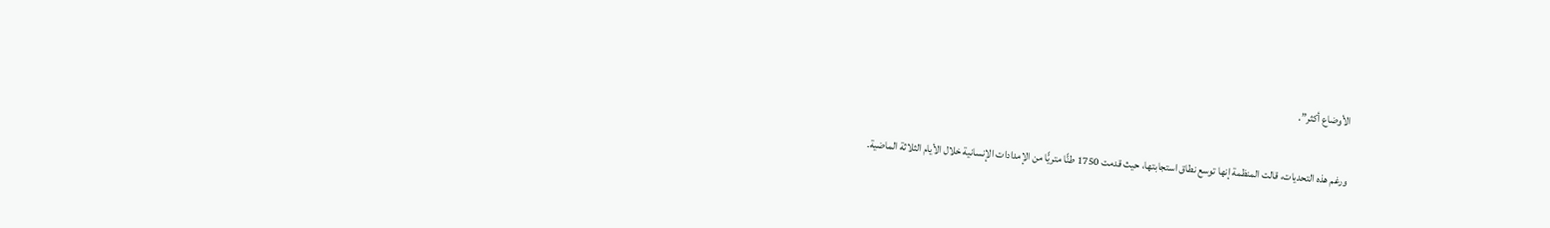الأوضاع أكثر”.

ورغم هذه التحديات، قالت المنظمة إنها توسع نطاق استجابتها، حيث قدمت 1750 طنًّا متريًّا من الإمدادات الإنسانية خلال الأيام الثلاثة الماضية.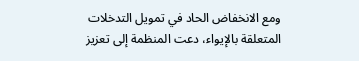ومع الانخفاض الحاد في تمويل التدخلات المتعلقة بالإيواء، دعت المنظمة إلى تعزيز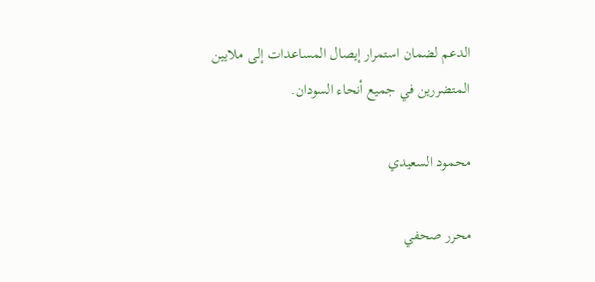الدعم لضمان استمرار إيصال المساعدات إلى ملايين المتضررين في جميع أنحاء السودان.

محمود السعيدي

محرر صحفي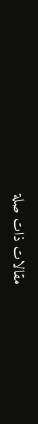مقالات ذات صلة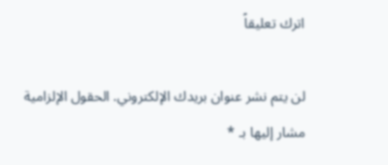اترك تعليقاً

لن يتم نشر عنوان بريدك الإلكتروني. الحقول الإلزامية مشار إليها بـ *